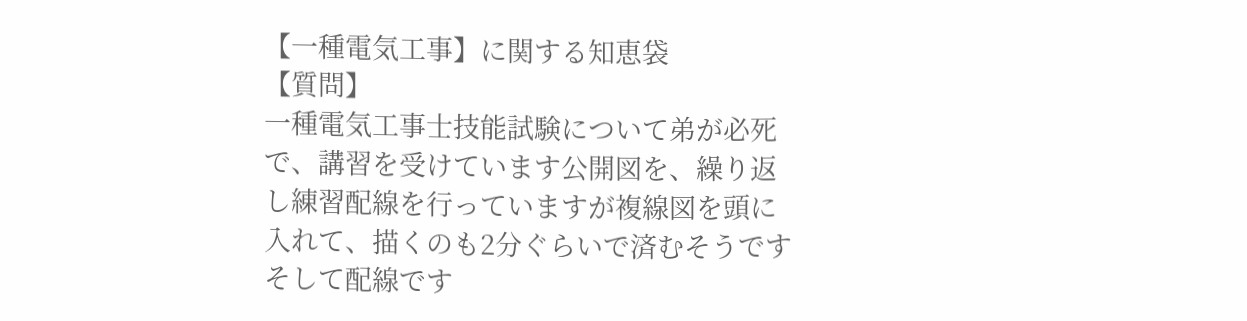【一種電気工事】に関する知恵袋
【質問】
一種電気工事士技能試験について弟が必死で、講習を受けています公開図を、繰り返し練習配線を行っていますが複線図を頭に入れて、描くのも2分ぐらいで済むそうですそして配線です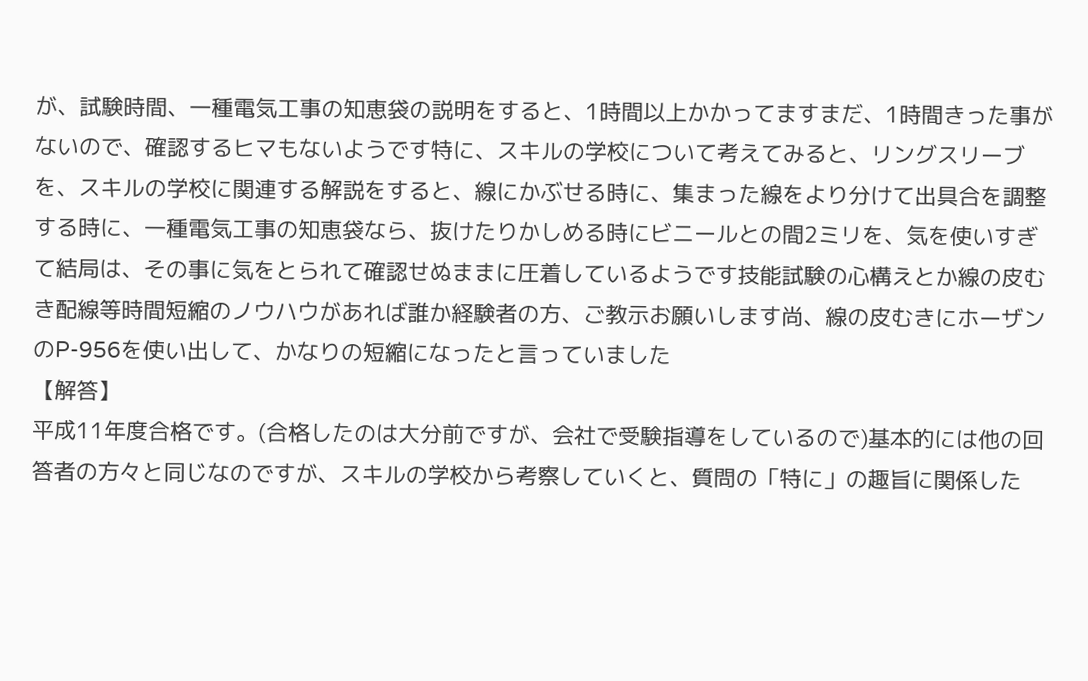が、試験時間、一種電気工事の知恵袋の説明をすると、1時間以上かかってますまだ、1時間きった事がないので、確認するヒマもないようです特に、スキルの学校について考えてみると、リングスリーブを、スキルの学校に関連する解説をすると、線にかぶせる時に、集まった線をより分けて出具合を調整する時に、一種電気工事の知恵袋なら、抜けたりかしめる時にビニールとの間2ミリを、気を使いすぎて結局は、その事に気をとられて確認せぬままに圧着しているようです技能試験の心構えとか線の皮むき配線等時間短縮のノウハウがあれば誰か経験者の方、ご教示お願いします尚、線の皮むきにホーザンのP-956を使い出して、かなりの短縮になったと言っていました
【解答】
平成11年度合格です。(合格したのは大分前ですが、会社で受験指導をしているので)基本的には他の回答者の方々と同じなのですが、スキルの学校から考察していくと、質問の「特に」の趣旨に関係した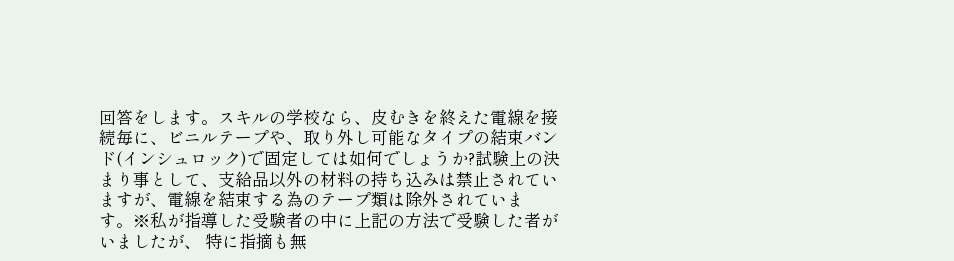回答をします。スキルの学校なら、皮むきを終えた電線を接続毎に、ビニルテープや、取り外し可能なタイプの結束バンド(インシュロック)で固定しては如何でしょうか?試験上の決まり事として、支給品以外の材料の持ち込みは禁止されていますが、電線を結束する為のテープ類は除外されています。※私が指導した受験者の中に上記の方法で受験した者がいましたが、 特に指摘も無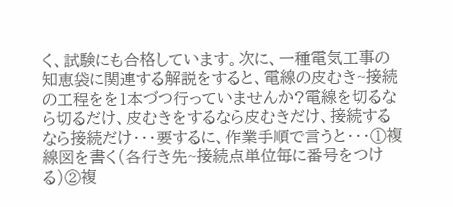く、試験にも合格しています。次に、一種電気工事の知恵袋に関連する解説をすると、電線の皮むき~接続の工程をを1本づつ行っていませんか?電線を切るなら切るだけ、皮むきをするなら皮むきだけ、接続するなら接続だけ・・・要するに、作業手順で言うと・・・①複線図を書く(各行き先~接続点単位毎に番号をつける)②複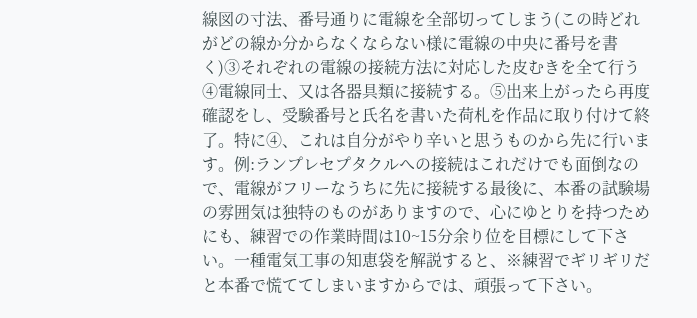線図の寸法、番号通りに電線を全部切ってしまう(この時どれがどの線か分からなくならない様に電線の中央に番号を書く)③それぞれの電線の接続方法に対応した皮むきを全て行う④電線同士、又は各器具類に接続する。⑤出来上がったら再度確認をし、受験番号と氏名を書いた荷札を作品に取り付けて終了。特に④、これは自分がやり辛いと思うものから先に行います。例:ランプレセプタクルへの接続はこれだけでも面倒なので、電線がフリーなうちに先に接続する最後に、本番の試験場の雰囲気は独特のものがありますので、心にゆとりを持つためにも、練習での作業時間は10~15分余り位を目標にして下さい。一種電気工事の知恵袋を解説すると、※練習でギリギリだと本番で慌ててしまいますからでは、頑張って下さい。